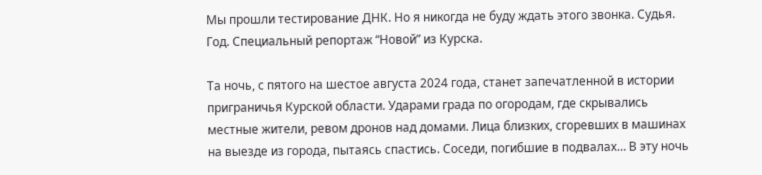Мы прошли тестирование ДНК. Но я никогда не буду ждать этого звонка. Судья. Год. Специальный репортаж “Новой” из Курска.

Та ночь, с пятого на шестое августа 2024 года, станет запечатленной в истории приграничья Курской области. Ударами града по огородам, где скрывались местные жители, ревом дронов над домами. Лица близких, сгоревших в машинах на выезде из города, пытаясь спастись. Соседи, погибшие в подвалах… В эту ночь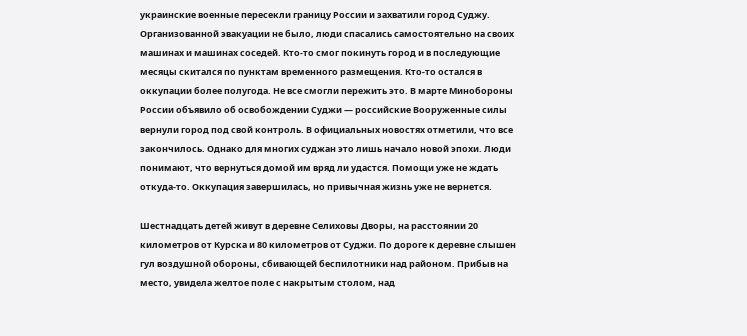украинские военные пересекли границу России и захватили город Суджу. Организованной эвакуации не было, люди спасались самостоятельно на своих машинах и машинах соседей. Кто-то смог покинуть город и в последующие месяцы скитался по пунктам временного размещения. Кто-то остался в оккупации более полугода. Не все смогли пережить это. В марте Минобороны России объявило об освобождении Суджи — российские Вооруженные силы вернули город под свой контроль. В официальных новостях отметили, что все закончилось. Однако для многих суджан это лишь начало новой эпохи. Люди понимают, что вернуться домой им вряд ли удастся. Помощи уже не ждать откуда-то. Оккупация завершилась, но привычная жизнь уже не вернется.

Шестнадцать детей живут в деревне Селиховы Дворы, на расстоянии 20 километров от Курска и 80 километров от Суджи. По дороге к деревне слышен гул воздушной обороны, сбивающей беспилотники над районом. Прибыв на место, увидела желтое поле с накрытым столом, над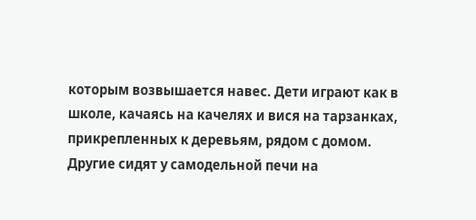которым возвышается навес. Дети играют как в школе, качаясь на качелях и вися на тарзанках, прикрепленных к деревьям, рядом с домом. Другие сидят у самодельной печи на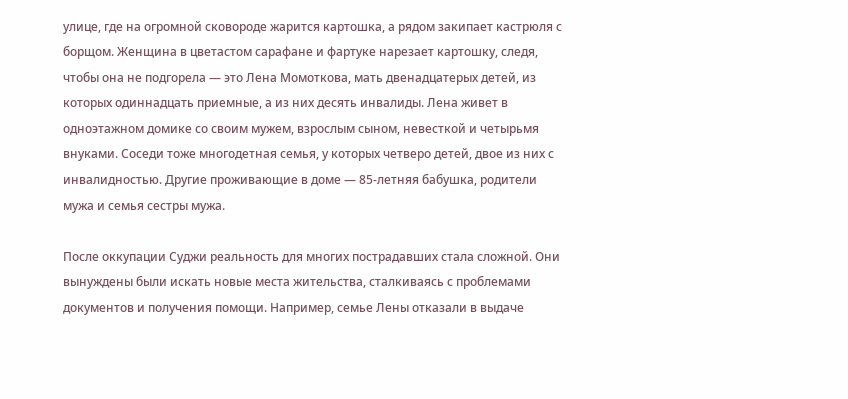улице, где на огромной сковороде жарится картошка, а рядом закипает кастрюля с борщом. Женщина в цветастом сарафане и фартуке нарезает картошку, следя, чтобы она не подгорела — это Лена Момоткова, мать двенадцатерых детей, из которых одиннадцать приемные, а из них десять инвалиды. Лена живет в одноэтажном домике со своим мужем, взрослым сыном, невесткой и четырьмя внуками. Соседи тоже многодетная семья, у которых четверо детей, двое из них с инвалидностью. Другие проживающие в доме — 85-летняя бабушка, родители мужа и семья сестры мужа.

После оккупации Суджи реальность для многих пострадавших стала сложной. Они вынуждены были искать новые места жительства, сталкиваясь с проблемами документов и получения помощи. Например, семье Лены отказали в выдаче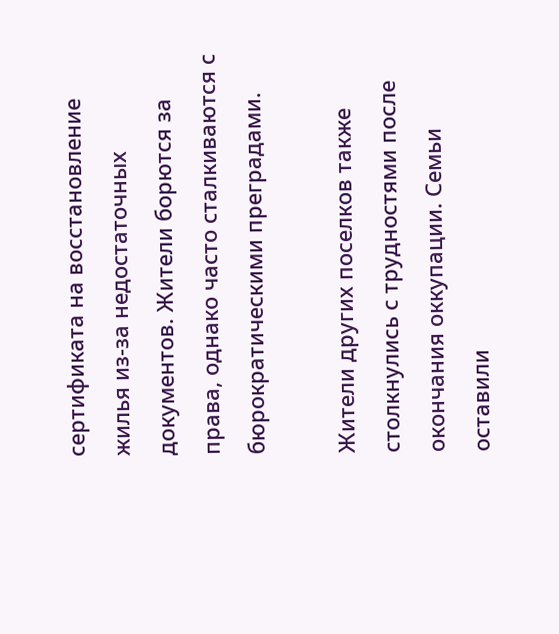сертификата на восстановление жилья из-за недостаточных документов. Жители борются за права, однако часто сталкиваются с бюрократическими преградами.

Жители других поселков также столкнулись с трудностями после окончания оккупации. Семьи оставили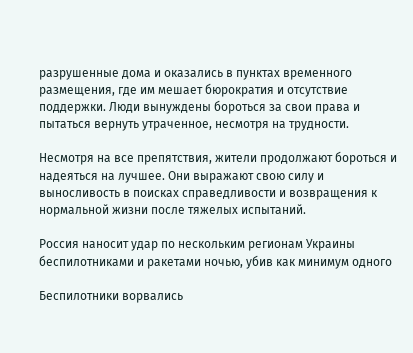разрушенные дома и оказались в пунктах временного размещения, где им мешает бюрократия и отсутствие поддержки. Люди вынуждены бороться за свои права и пытаться вернуть утраченное, несмотря на трудности.

Несмотря на все препятствия, жители продолжают бороться и надеяться на лучшее. Они выражают свою силу и выносливость в поисках справедливости и возвращения к нормальной жизни после тяжелых испытаний.

Россия наносит удар по нескольким регионам Украины беспилотниками и ракетами ночью, убив как минимум одного

Беспилотники ворвались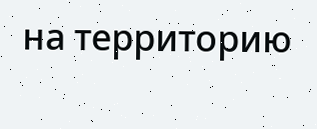на территорию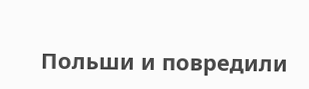Польши и повредили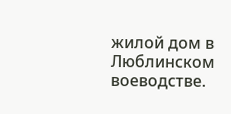жилой дом в Люблинском воеводстве.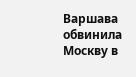Варшава обвинила Москву в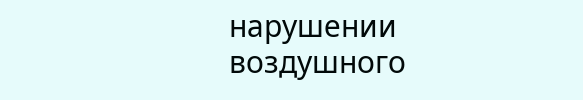нарушении воздушного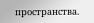пространства.